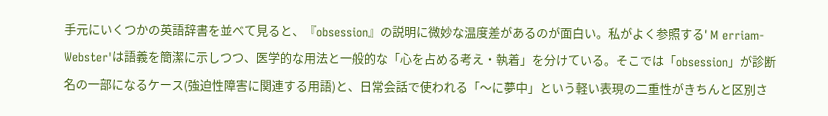手元にいくつかの英語辞書を並べて見ると、『obsession』の説明に微妙な温度差があるのが面白い。私がよく参照する' M erriam-Webster'は語義を簡潔に示しつつ、医学的な用法と一般的な「心を占める考え・執着」を分けている。そこでは「obsession」が診断名の一部になるケース(強迫性障害に関連する用語)と、日常会話で使われる「〜に夢中」という軽い表現の二重性がきちんと区別さ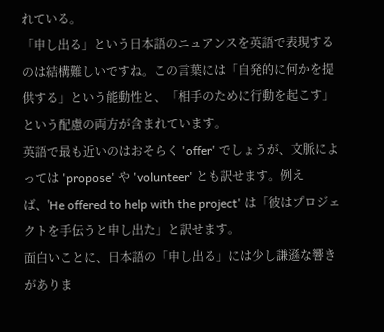れている。
「申し出る」という日本語のニュアンスを英語で表現するのは結構難しいですね。この言葉には「自発的に何かを提供する」という能動性と、「相手のために行動を起こす」という配慮の両方が含まれています。
英語で最も近いのはおそらく 'offer' でしょうが、文脈によっては 'propose' や 'volunteer' とも訳せます。例えば、'He offered to help with the project' は「彼はプロジェクトを手伝うと申し出た」と訳せます。
面白いことに、日本語の「申し出る」には少し謙遜な響きがありま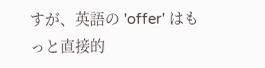すが、英語の 'offer' はもっと直接的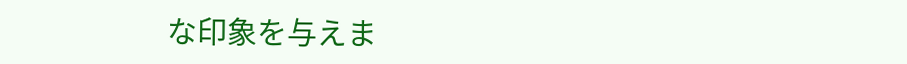な印象を与えま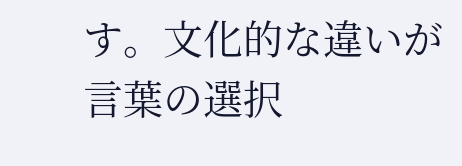す。文化的な違いが言葉の選択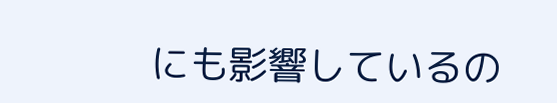にも影響しているの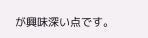が興味深い点です。